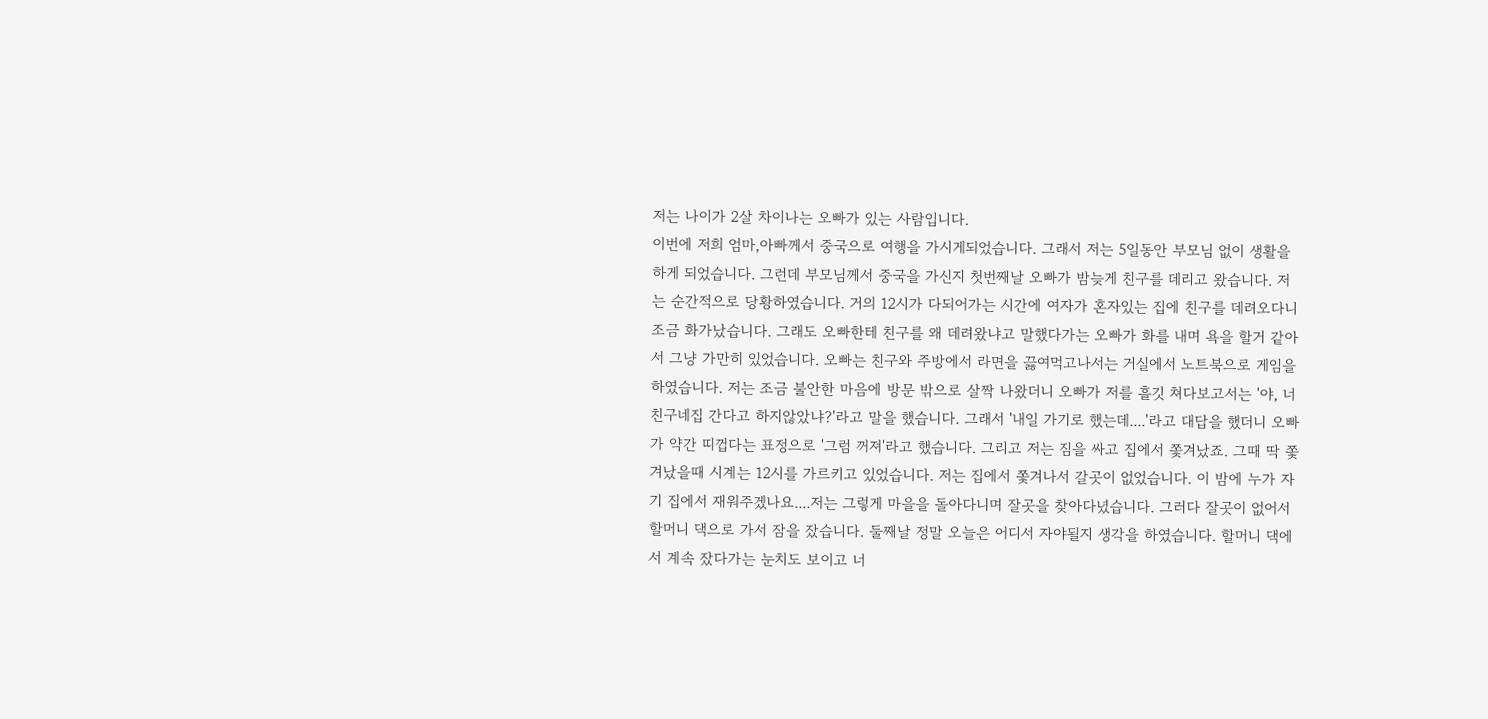저는 나이가 2살 차이나는 오빠가 있는 사람입니다.
이번에 저희 엄마,아빠께서 중국으로 여행을 가시게되었습니다. 그래서 저는 5일동안 부모님 없이 생활을 하게 되었습니다. 그런데 부모님께서 중국을 가신지 첫번째날 오빠가 밤늦게 친구를 데리고 왔습니다. 저는 순간적으로 당황하였습니다. 거의 12시가 다되어가는 시간에 여자가 혼자있는 집에 친구를 데려오다니 조금 화가났습니다. 그래도 오빠한테 친구를 왜 데려왔냐고 말했다가는 오빠가 화를 내며 욕을 할거 같아서 그냥 가만히 있었습니다. 오빠는 친구와 주방에서 라면을 끓여먹고나서는 거실에서 노트북으로 게임을 하였습니다. 저는 조금 불안한 마음에 방문 밖으로 살짝 나왔더니 오빠가 저를 흘깃 쳐다보고서는 '야, 너 친구네집 간다고 하지않았냐?'라고 말을 했습니다. 그래서 '내일 가기로 했는데....'라고 대답을 했더니 오빠가 약간 띠껍다는 표정으로 '그럼 꺼져'라고 했습니다. 그리고 저는 짐을 싸고 집에서 쫓겨났죠. 그때 딱 쫓겨났을때 시계는 12시를 가르키고 있었습니다. 저는 집에서 쫓겨나서 갈곳이 없었습니다. 이 밤에 누가 자기 집에서 재워주겠나요....저는 그렇게 마을을 돌아다니며 잘곳을 찾아다녔습니다. 그러다 잘곳이 없어서 할머니 댁으로 가서 잠을 잤습니다. 둘째날 정말 오늘은 어디서 자야될지 생각을 하였습니다. 할머니 댁에서 계속 잤다가는 눈치도 보이고 너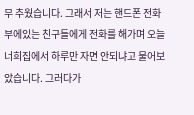무 추웠습니다. 그래서 저는 핸드폰 전화부에있는 친구들에게 전화를 해가며 오늘 너희집에서 하루만 자면 안되냐고 물어보았습니다. 그러다가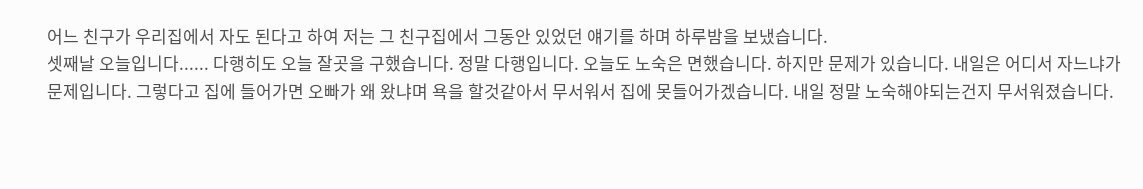어느 친구가 우리집에서 자도 된다고 하여 저는 그 친구집에서 그동안 있었던 얘기를 하며 하루밤을 보냈습니다.
셋째날 오늘입니다...... 다행히도 오늘 잘곳을 구했습니다. 정말 다행입니다. 오늘도 노숙은 면했습니다. 하지만 문제가 있습니다. 내일은 어디서 자느냐가 문제입니다. 그렇다고 집에 들어가면 오빠가 왜 왔냐며 욕을 할것같아서 무서워서 집에 못들어가겠습니다. 내일 정말 노숙해야되는건지 무서워졌습니다.